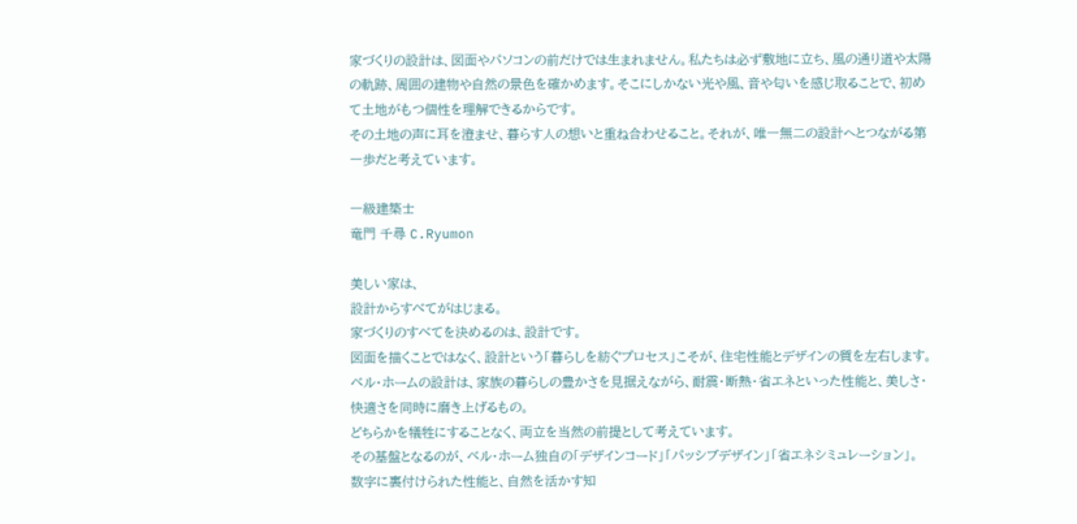家づくりの設計は、図面やパソコンの前だけでは生まれません。私たちは必ず敷地に立ち、風の通り道や太陽の軌跡、周囲の建物や自然の景色を確かめます。そこにしかない光や風、音や匂いを感じ取ることで、初めて土地がもつ個性を理解できるからです。
その土地の声に耳を澄ませ、暮らす人の想いと重ね合わせること。それが、唯一無二の設計へとつながる第一歩だと考えています。

一級建築士
竜門 千尋 C.Ryumon

美しい家は、
設計からすべてがはじまる。
家づくりのすべてを決めるのは、設計です。
図面を描くことではなく、設計という「暮らしを紡ぐプロセス」こそが、住宅性能とデザインの質を左右します。
ベル・ホームの設計は、家族の暮らしの豊かさを見据えながら、耐震・断熱・省エネといった性能と、美しさ・快適さを同時に磨き上げるもの。
どちらかを犠牲にすることなく、両立を当然の前提として考えています。
その基盤となるのが、ベル・ホーム独自の「デザインコード」「パッシブデザイン」「省エネシミュレーション」。
数字に裏付けられた性能と、自然を活かす知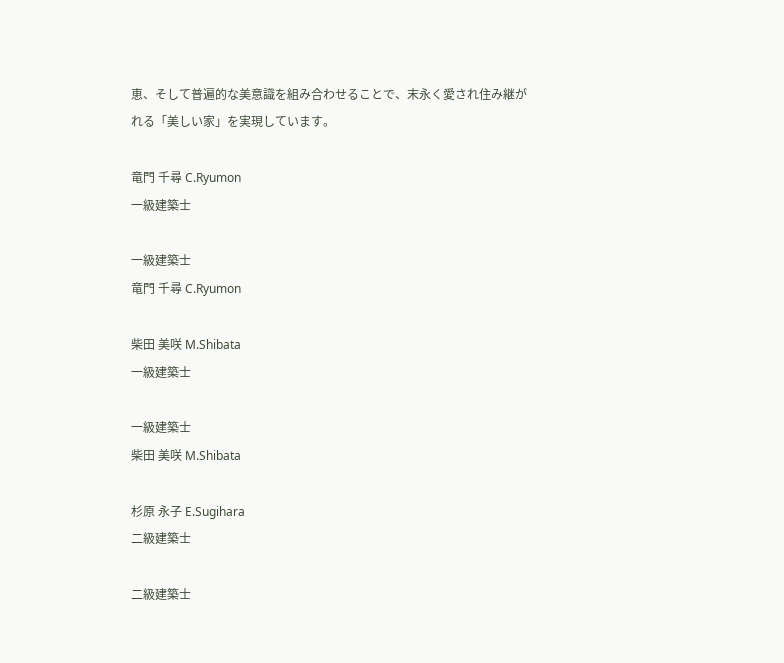恵、そして普遍的な美意識を組み合わせることで、末永く愛され住み継がれる「美しい家」を実現しています。

竜門 千尋 C.Ryumon
一級建築士

一級建築士
竜門 千尋 C.Ryumon

柴田 美咲 M.Shibata
一級建築士

一級建築士
柴田 美咲 M.Shibata

杉原 永子 E.Sugihara
二級建築士

二級建築士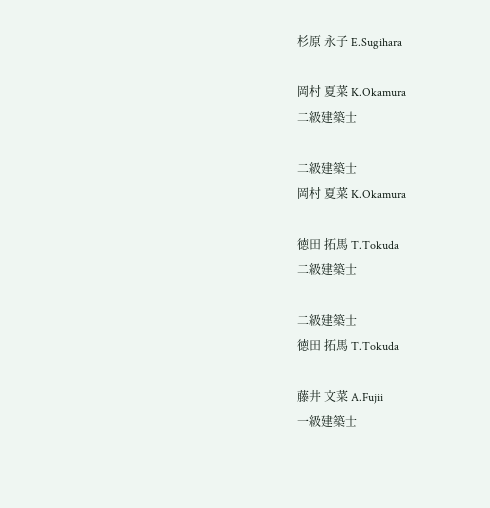杉原 永子 E.Sugihara

岡村 夏菜 K.Okamura
二級建築士

二級建築士
岡村 夏菜 K.Okamura

徳田 拓馬 T.Tokuda
二級建築士

二級建築士
徳田 拓馬 T.Tokuda

藤井 文菜 A.Fujii
一級建築士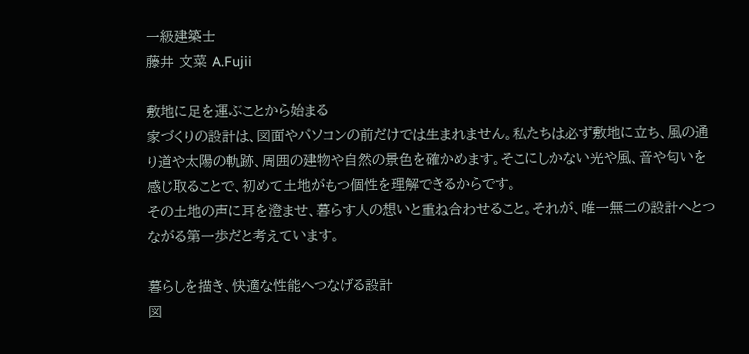一級建築士
藤井 文菜 A.Fujii

敷地に足を運ぶことから始まる
家づくりの設計は、図面やパソコンの前だけでは生まれません。私たちは必ず敷地に立ち、風の通り道や太陽の軌跡、周囲の建物や自然の景色を確かめます。そこにしかない光や風、音や匂いを感じ取ることで、初めて土地がもつ個性を理解できるからです。
その土地の声に耳を澄ませ、暮らす人の想いと重ね合わせること。それが、唯一無二の設計へとつながる第一歩だと考えています。

暮らしを描き、快適な性能へつなげる設計
図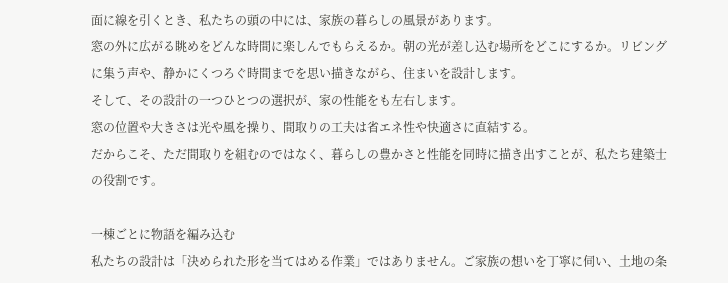面に線を引くとき、私たちの頭の中には、家族の暮らしの風景があります。
窓の外に広がる眺めをどんな時間に楽しんでもらえるか。朝の光が差し込む場所をどこにするか。リビングに集う声や、静かにくつろぐ時間までを思い描きながら、住まいを設計します。
そして、その設計の一つひとつの選択が、家の性能をも左右します。
窓の位置や大きさは光や風を操り、間取りの工夫は省エネ性や快適さに直結する。
だからこそ、ただ間取りを組むのではなく、暮らしの豊かさと性能を同時に描き出すことが、私たち建築士の役割です。

一棟ごとに物語を編み込む
私たちの設計は「決められた形を当てはめる作業」ではありません。ご家族の想いを丁寧に伺い、土地の条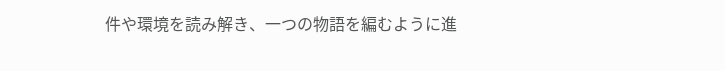件や環境を読み解き、一つの物語を編むように進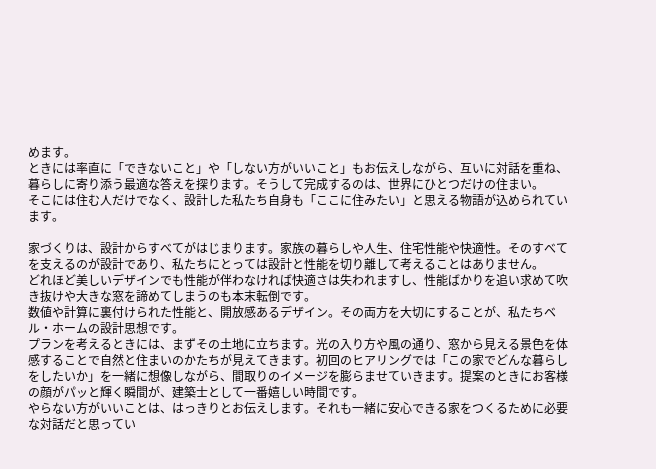めます。
ときには率直に「できないこと」や「しない方がいいこと」もお伝えしながら、互いに対話を重ね、暮らしに寄り添う最適な答えを探ります。そうして完成するのは、世界にひとつだけの住まい。
そこには住む人だけでなく、設計した私たち自身も「ここに住みたい」と思える物語が込められています。

家づくりは、設計からすべてがはじまります。家族の暮らしや人生、住宅性能や快適性。そのすべてを支えるのが設計であり、私たちにとっては設計と性能を切り離して考えることはありません。
どれほど美しいデザインでも性能が伴わなければ快適さは失われますし、性能ばかりを追い求めて吹き抜けや大きな窓を諦めてしまうのも本末転倒です。
数値や計算に裏付けられた性能と、開放感あるデザイン。その両方を大切にすることが、私たちベル・ホームの設計思想です。
プランを考えるときには、まずその土地に立ちます。光の入り方や風の通り、窓から見える景色を体感することで自然と住まいのかたちが見えてきます。初回のヒアリングでは「この家でどんな暮らしをしたいか」を一緒に想像しながら、間取りのイメージを膨らませていきます。提案のときにお客様の顔がパッと輝く瞬間が、建築士として一番嬉しい時間です。
やらない方がいいことは、はっきりとお伝えします。それも一緒に安心できる家をつくるために必要な対話だと思ってい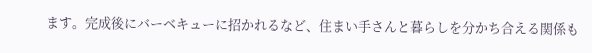ます。完成後にバーベキューに招かれるなど、住まい手さんと暮らしを分かち合える関係も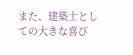また、建築士としての大きな喜び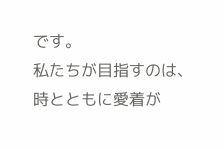です。
私たちが目指すのは、時とともに愛着が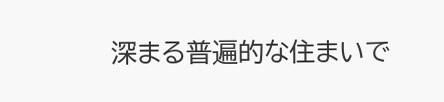深まる普遍的な住まいで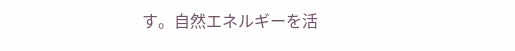す。自然エネルギーを活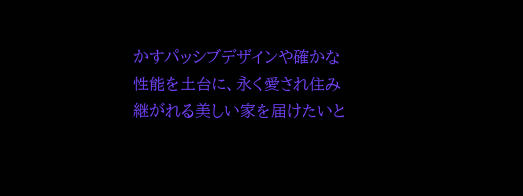かすパッシブデザインや確かな性能を土台に、永く愛され住み継がれる美しい家を届けたいと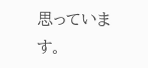思っています。